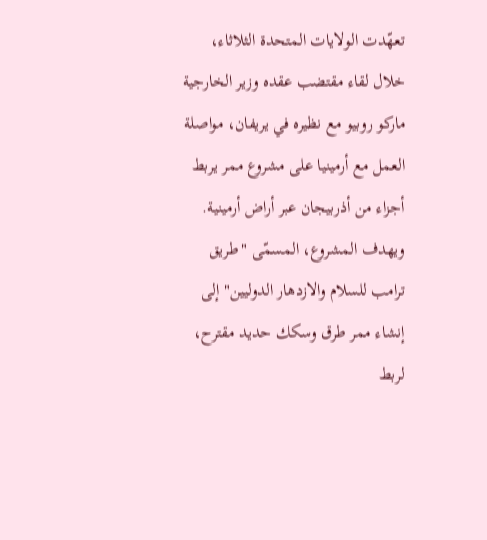تعهّدت الولايات المتحدة الثلاثاء، خلال لقاء مقتضب عقده وزير الخارجية ماركو روبيو مع نظيره في يريفان، مواصلة العمل مع أرمينيا على مشروع ممر يربط أجزاء من أذربيجان عبر أراض أرمينية.
ويهدف المشروع، المسمّى "طريق ترامب للسلام والازدهار الدوليين" إلى إنشاء ممر طرق وسكك حديد مقترح، لربط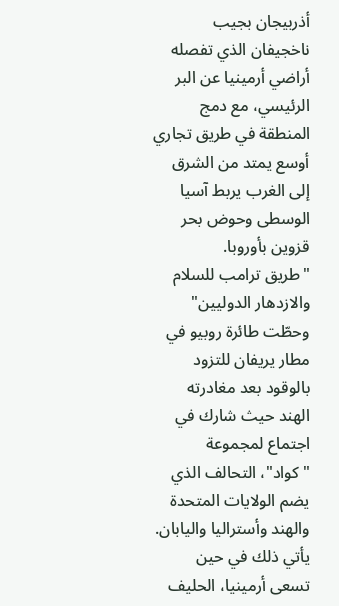أذربيجان بجيب ناخجيفان الذي تفصله أراضي أرمينيا عن البر الرئيسي، مع دمج المنطقة في طريق تجاري أوسع يمتد من الشرق إلى الغرب يربط آسيا الوسطى وحوض بحر قزوين بأوروبا.
"طريق ترامب للسلام والازدهار الدوليين"
وحطّت طائرة روبيو في مطار يريفان للتزود بالوقود بعد مغادرته الهند حيث شارك في اجتماع لمجموعة "كواد"، التحالف الذي يضم الولايات المتحدة والهند وأستراليا واليابان.
يأتي ذلك في حين تسعى أرمينيا، الحليف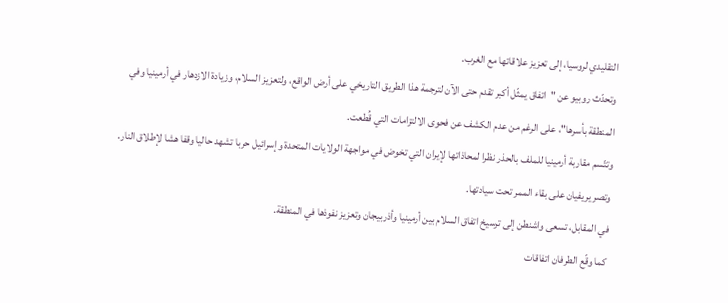التقليدي لروسيا، إلى تعزيز علاقاتها مع الغرب.
وتحدّث روبيو عن "اتفاق يمثّل أكبر تقدم حتى الآن لترجمة هذا الطريق التاريخي على أرض الواقع، ولتعزيز السلام، وزيادة الازدهار في أرمينيا وفي المنطقة بأسرها"، على الرغم من عدم الكشف عن فحوى الالتزامات التي قُطعت.
وتتّسم مقاربة أرمينيا للملف بالحذر نظرا لمحاذاتها لإيران التي تخوض في مواجهة الولايات المتحدة وإسرائيل حربا تشهد حاليا وقفا هشا لإطلاق النار.
وتصر يريفيان على بقاء الممر تحت سيادتها.
في المقابل، تسعى واشنطن إلى ترسيخ اتفاق السلام بين أرمينيا وأذربيجان وتعزيز نفوذها في المنطقة.
كما وقّع الطرفان اتفاقات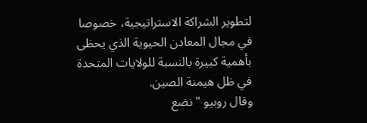لتطوير الشراكة الاستراتيجية، خصوصا في مجال المعادن الحيوية الذي يحظى بأهمية كبيرة بالنسبة للولايات المتحدة في ظل هيمنة الصين.
وقال روبيو "نضع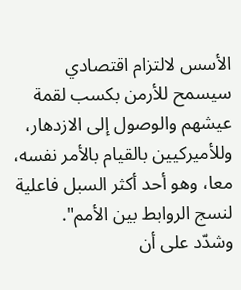الأسس لالتزام اقتصادي سيسمح للأرمن بكسب لقمة عيشهم والوصول إلى الازدهار، وللأميركيين بالقيام بالأمر نفسه، معا، وهو أحد أكثر السبل فاعلية لنسج الروابط بين الأمم".
وشدّد على أن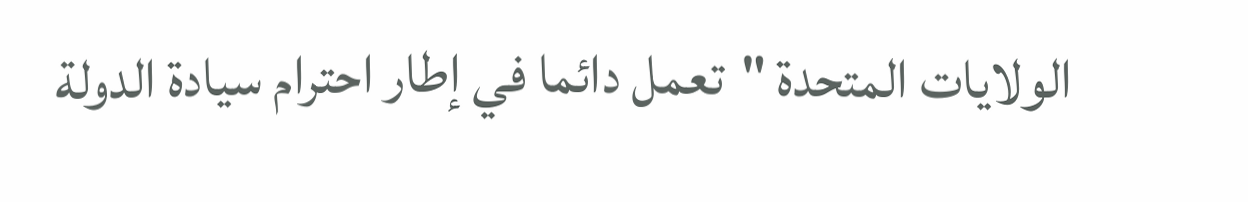الولايات المتحدة "تعمل دائما في إطار احترام سيادة الدولة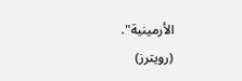الأرمينية".
(رويترز)